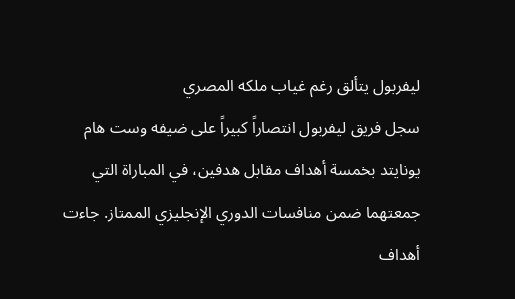ليفربول يتألق رغم غياب ملكه المصري
سجل فريق ليفربول انتصاراً كبيراً على ضيفه وست هام يونايتد بخمسة أهداف مقابل هدفين، في المباراة التي جمعتهما ضمن منافسات الدوري الإنجليزي الممتاز. جاءت أهداف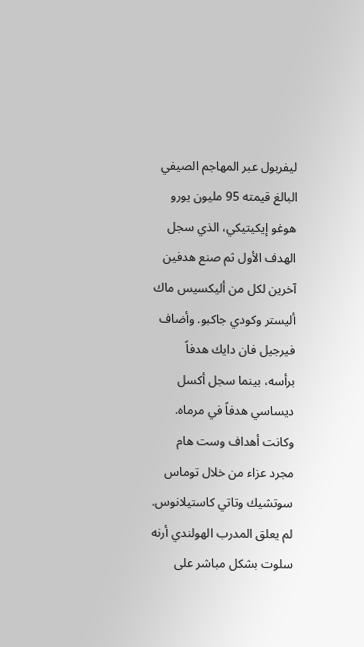ليفربول عبر المهاجم الصيفي البالغ قيمته 95 مليون يورو هوغو إيكيتيكي، الذي سجل الهدف الأول ثم صنع هدفين آخرين لكل من أليكسيس ماك أليستر وكودي جاكبو. وأضاف فيرجيل فان دايك هدفاً برأسه، بينما سجل أكسل ديساسي هدفاً في مرماه. وكانت أهداف وست هام مجرد عزاء من خلال توماس سوتشيك وتاتي كاستيلانوس.
لم يعلق المدرب الهولندي أرنه سلوت بشكل مباشر على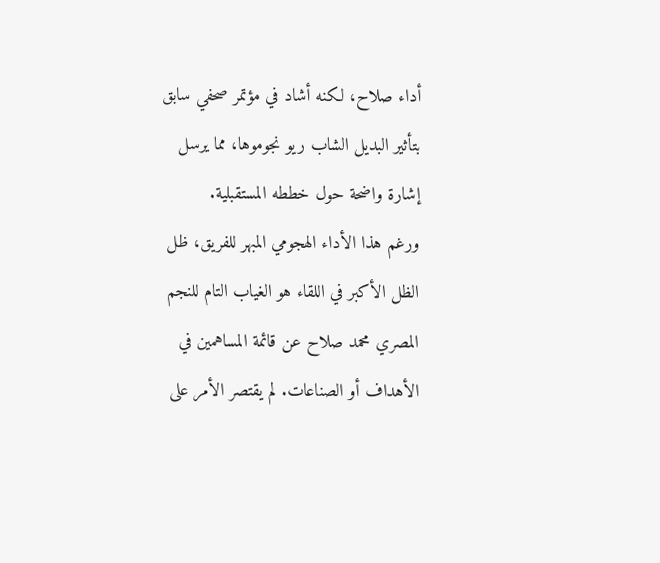أداء صلاح، لكنه أشاد في مؤتمر صحفي سابق بتأثير البديل الشاب ريو نجوموها، مما يرسل إشارة واضحة حول خططه المستقبلية.
ورغم هذا الأداء الهجومي المبهر للفريق، ظل الظل الأكبر في اللقاء هو الغياب التام للنجم المصري محمد صلاح عن قائمة المساهمين في الأهداف أو الصناعات. لم يقتصر الأمر على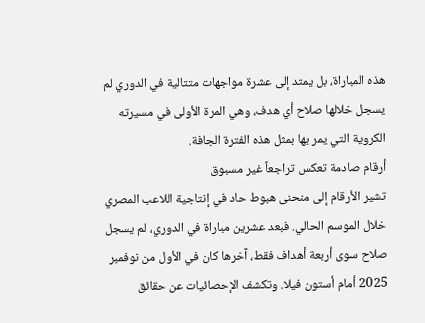هذه المباراة، بل يمتد إلى عشرة مواجهات متتالية في الدوري لم يسجل خلالها صلاح أي هدف، وهي المرة الأولى في مسيرته الكروية التي يمر بها بمثل هذه الفترة الجافة.
أرقام صادمة تعكس تراجعاً غير مسبوق
تشير الأرقام إلى منحنى هبوط حاد في إنتاجية اللاعب المصري خلال الموسم الحالي. فبعد عشرين مباراة في الدوري، لم يسجل صلاح سوى أربعة أهداف فقط، آخرها كان في الأول من نوفمبر 2025 أمام أستون فيلا. وتكشف الإحصائيات عن حقائق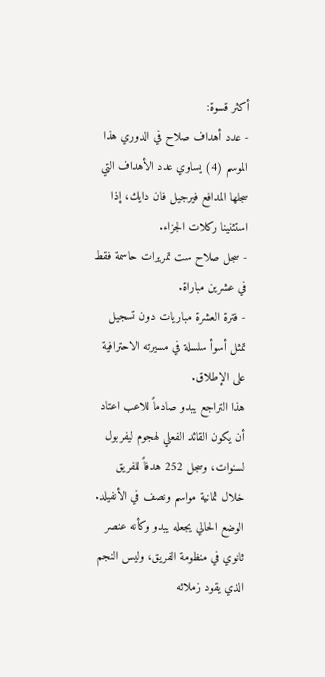أكثر قسوة:
- عدد أهداف صلاح في الدوري هذا الموسم (4) يساوي عدد الأهداف التي سجلها المدافع فيرجيل فان دايك، إذا استثنينا ركلات الجزاء.
- سجل صلاح ست تمريرات حاسمة فقط في عشرين مباراة.
- فترة العشرة مباريات دون تسجيل تمثل أسوأ سلسلة في مسيرته الاحترافية على الإطلاق.
هذا التراجع يبدو صادماً للاعب اعتاد أن يكون القائد الفعلي لهجوم ليفربول لسنوات، وسجل 252 هدفاً للفريق خلال ثمانية مواسم ونصف في الأنفيلد. الوضع الحالي يجعله يبدو وكأنه عنصر ثانوي في منظومة الفريق، وليس النجم الذي يقود زملائه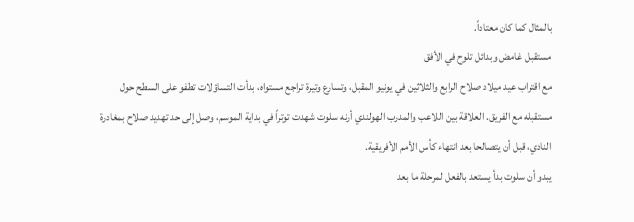بالمثال كما كان معتاداً.
مستقبل غامض وبدائل تلوح في الأفق
مع اقتراب عيد ميلاد صلاح الرابع والثلاثين في يونيو المقبل، وتسارع وتيرة تراجع مستواه، بدأت التساؤلات تطفو على السطح حول مستقبله مع الفريق. العلاقة بين اللاعب والمدرب الهولندي أرنه سلوت شهدت توتراً في بداية الموسم، وصل إلى حد تهديد صلاح بمغادرة النادي، قبل أن يتصالحا بعد انتهاء كأس الأمم الأفريقية.
يبدو أن سلوت بدأ يستعد بالفعل لمرحلة ما بعد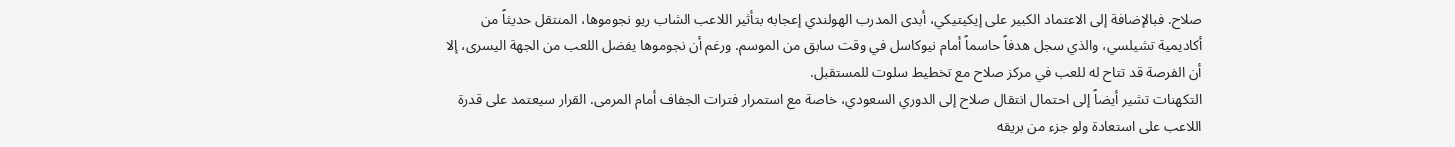صلاح. فبالإضافة إلى الاعتماد الكبير على إيكيتيكي، أبدى المدرب الهولندي إعجابه بتأثير اللاعب الشاب ريو نجوموها، المنتقل حديثاً من أكاديمية تشيلسي، والذي سجل هدفاً حاسماً أمام نيوكاسل في وقت سابق من الموسم. ورغم أن نجوموها يفضل اللعب من الجهة اليسرى، إلا أن الفرصة قد تتاح له للعب في مركز صلاح مع تخطيط سلوت للمستقبل.
التكهنات تشير أيضاً إلى احتمال انتقال صلاح إلى الدوري السعودي، خاصة مع استمرار فترات الجفاف أمام المرمى. القرار سيعتمد على قدرة اللاعب على استعادة ولو جزء من بريقه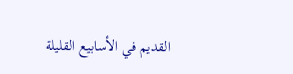القديم في الأسابيع القليلة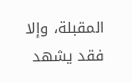المقبلة، وإلا فقد يشهد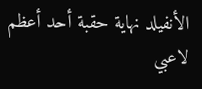الأنفيلد نهاية حقبة أحد أعظم لاعبي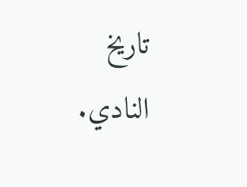تاريخ النادي.